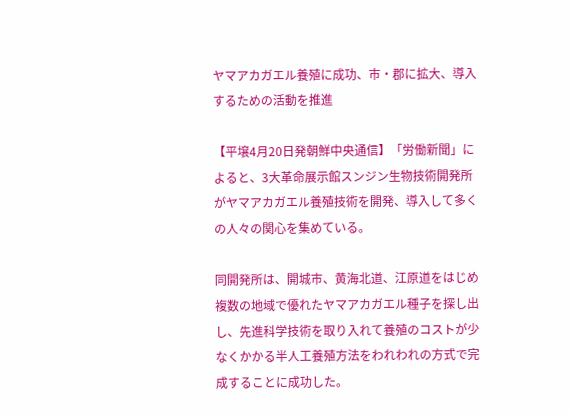ヤマアカガエル養殖に成功、市・郡に拡大、導入するための活動を推進

【平壌4月20日発朝鮮中央通信】「労働新聞」によると、3大革命展示館スンジン生物技術開発所がヤマアカガエル養殖技術を開発、導入して多くの人々の関心を集めている。

同開発所は、開城市、黄海北道、江原道をはじめ複数の地域で優れたヤマアカガエル種子を探し出し、先進科学技術を取り入れて養殖のコストが少なくかかる半人工養殖方法をわれわれの方式で完成することに成功した。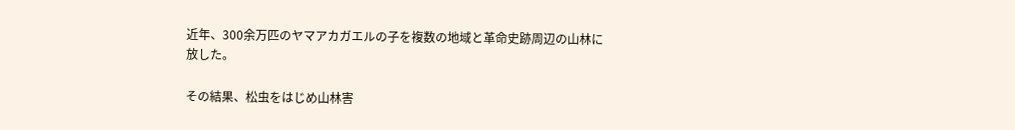近年、300余万匹のヤマアカガエルの子を複数の地域と革命史跡周辺の山林に放した。

その結果、松虫をはじめ山林害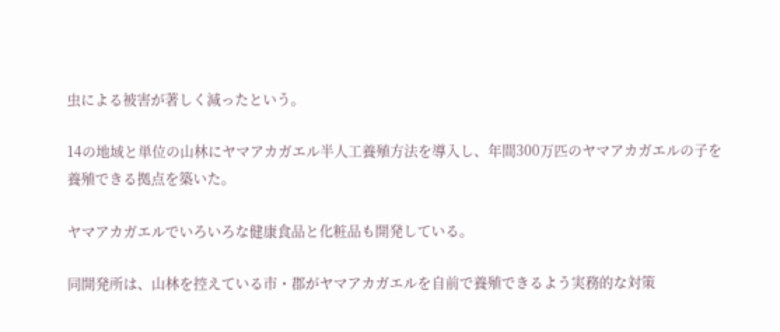虫による被害が著しく減ったという。

14の地域と単位の山林にヤマアカガエル半人工養殖方法を導入し、年間300万匹のヤマアカガエルの子を養殖できる拠点を築いた。

ヤマアカガエルでいろいろな健康食品と化粧品も開発している。

同開発所は、山林を控えている市・郡がヤマアカガエルを自前で養殖できるよう実務的な対策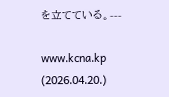を立てている。---

www.kcna.kp (2026.04.20.)